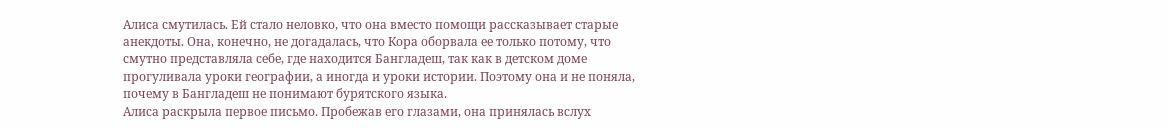Алиса смутилась. Ей стало неловко, что она вместо помощи рассказывает старые анекдоты. Она, конечно, не догадалась, что Кора оборвала ее только потому, что смутно представляла себе, где находится Бангладеш, так как в детском доме прогуливала уроки географии, а иногда и уроки истории. Поэтому она и не поняла, почему в Бангладеш не понимают бурятского языка.
Алиса раскрыла первое письмо. Пробежав его глазами, она принялась вслух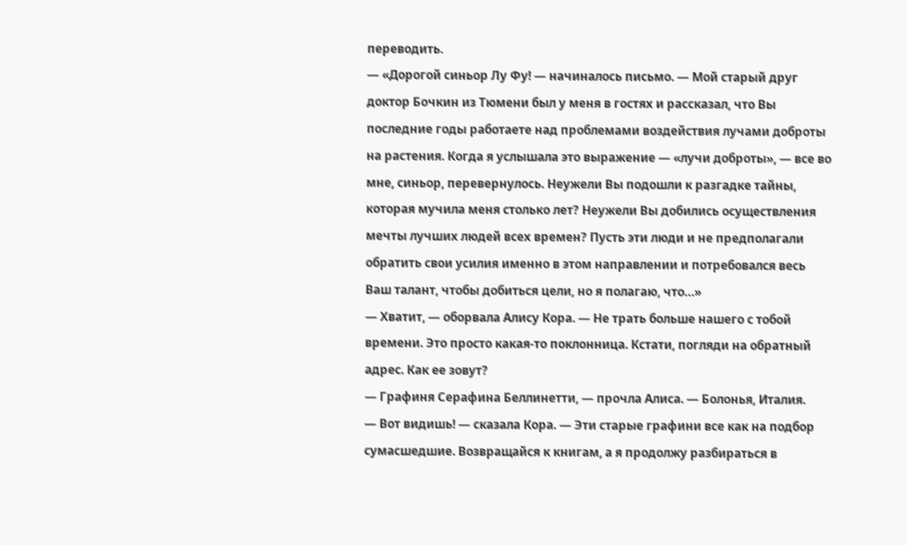переводить.
— «Дорогой синьор Лу Фу! — начиналось письмо. — Мой старый друг доктор Бочкин из Тюмени был у меня в гостях и рассказал, что Вы последние годы работаете над проблемами воздействия лучами доброты на растения. Когда я услышала это выражение — «лучи доброты», — все во мне, синьор, перевернулось. Неужели Вы подошли к разгадке тайны, которая мучила меня столько лет? Неужели Вы добились осуществления мечты лучших людей всех времен? Пусть эти люди и не предполагали обратить свои усилия именно в этом направлении и потребовался весь Ваш талант, чтобы добиться цели, но я полагаю, что…»
— Хватит, — оборвала Алису Кора. — Не трать больше нашего с тобой времени. Это просто какая-то поклонница. Кстати, погляди на обратный адрес. Как ее зовут?
— Графиня Серафина Беллинетти, — прочла Алиса. — Болонья, Италия.
— Вот видишь! — сказала Кора. — Эти старые графини все как на подбор сумасшедшие. Возвращайся к книгам, а я продолжу разбираться в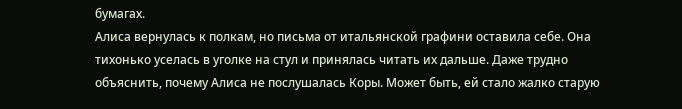бумагах.
Алиса вернулась к полкам, но письма от итальянской графини оставила себе. Она тихонько уселась в уголке на стул и принялась читать их дальше. Даже трудно объяснить, почему Алиса не послушалась Коры. Может быть, ей стало жалко старую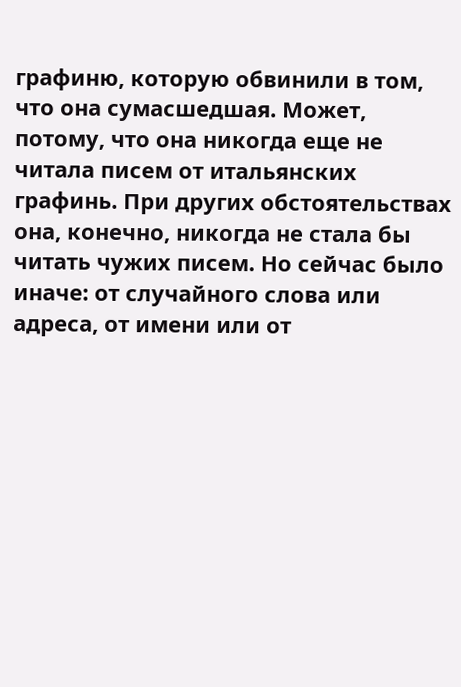графиню, которую обвинили в том, что она сумасшедшая. Может, потому, что она никогда еще не читала писем от итальянских графинь. При других обстоятельствах она, конечно, никогда не стала бы читать чужих писем. Но сейчас было иначе: от случайного слова или адреса, от имени или от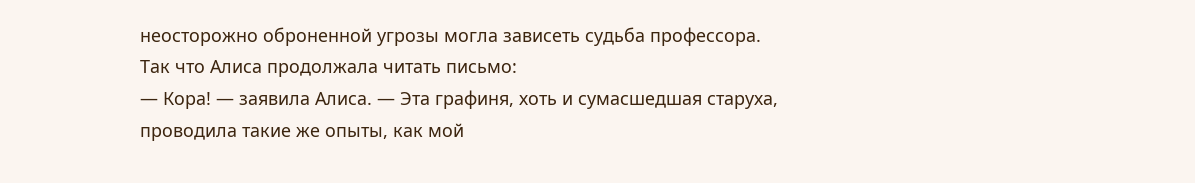неосторожно оброненной угрозы могла зависеть судьба профессора.
Так что Алиса продолжала читать письмо:
— Кора! — заявила Алиса. — Эта графиня, хоть и сумасшедшая старуха, проводила такие же опыты, как мой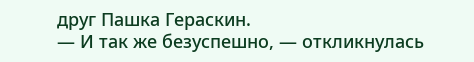друг Пашка Гераскин.
— И так же безуспешно, — откликнулась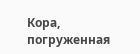Кора, погруженная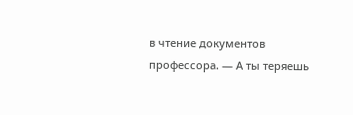в чтение документов профессора. — А ты теряешь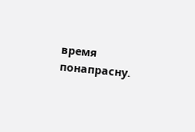время понапрасну.